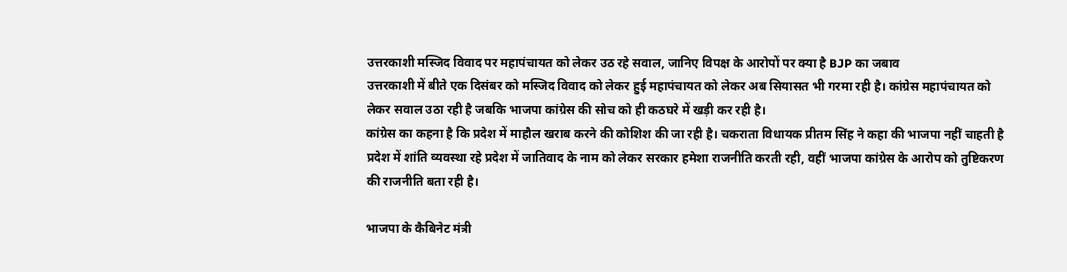उत्तरकाशी मस्जिद विवाद पर महापंचायत को लेकर उठ रहे सवाल, जानिए विपक्ष के आरोपों पर क्या है BJP का जबाव
उत्तरकाशी में बीते एक दिसंबर को मस्जिद विवाद को लेकर हुई महापंचायत को लेकर अब सियासत भी गरमा रही है। कांग्रेस महापंचायत को लेकर सवाल उठा रही है जबकि भाजपा कांग्रेस की सोच को ही कठघरे में खड़ी कर रही है।
कांग्रेस का कहना है कि प्रदेश में माहौल खराब करने की कोशिश की जा रही है। चकराता विधायक प्रीतम सिंह ने कहा की भाजपा नहीं चाहती है प्रदेश में शांति व्यवस्था रहे प्रदेश में जातिवाद के नाम को लेकर सरकार हमेशा राजनीति करती रही, वहीं भाजपा कांग्रेस के आरोप को तुष्टिकरण की राजनीति बता रही है।

भाजपा के कैबिनेट मंत्री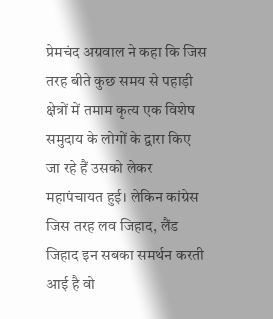प्रेमचंद अग्रवाल ने कहा कि जिस तरह बीते कुछ समय से पहाड़ी क्षेत्रों में तमाम कृत्य एक विशेष समुदाय के लोगों के द्वारा किए जा रहे हैं उसको लेकर महापंचायत हुई। लेकिन कांग्रेस जिस तरह लव जिहाद, लैंड जिहाद इन सबका समर्थन करती आई है वो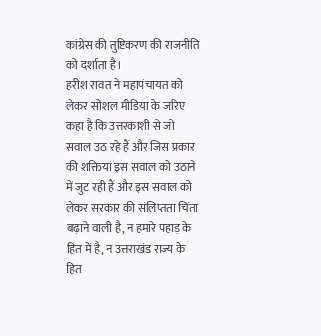कांग्रेस की तुष्टिकरण की राजनीति को दर्शाता है।
हरीश रावत ने महापंचायत को लेकर सोशल मीडिया के जरिए कहा है कि उत्तरकाशी से जो सवाल उठ रहे हैं और जिस प्रकार की शक्तियां इस सवाल को उठाने में जुट रही हैं और इस सवाल को लेकर सरकार की संलिप्तता चिंता बढ़ाने वाली है, न हमारे पहाड़ के हित में है, न उत्तराखंड राज्य के हित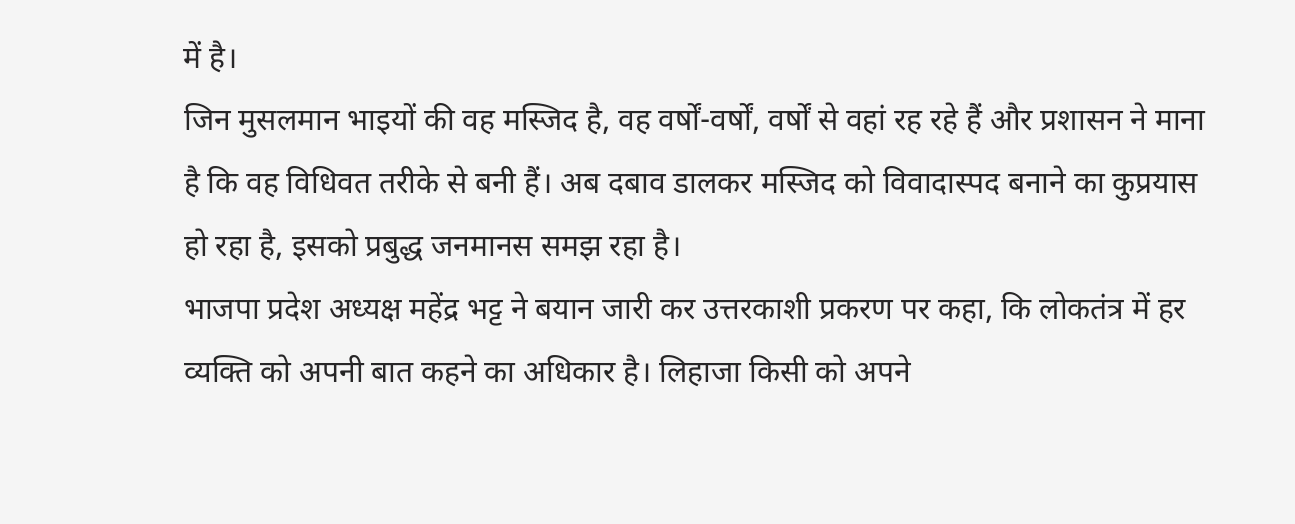में है।
जिन मुसलमान भाइयों की वह मस्जिद है, वह वर्षों-वर्षों, वर्षों से वहां रह रहे हैं और प्रशासन ने माना है कि वह विधिवत तरीके से बनी हैं। अब दबाव डालकर मस्जिद को विवादास्पद बनाने का कुप्रयास हो रहा है, इसको प्रबुद्ध जनमानस समझ रहा है।
भाजपा प्रदेश अध्यक्ष महेंद्र भट्ट ने बयान जारी कर उत्तरकाशी प्रकरण पर कहा, कि लोकतंत्र में हर व्यक्ति को अपनी बात कहने का अधिकार है। लिहाजा किसी को अपने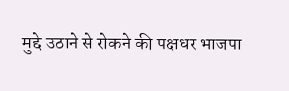मुद्दे उठाने से रोकने की पक्षधर भाजपा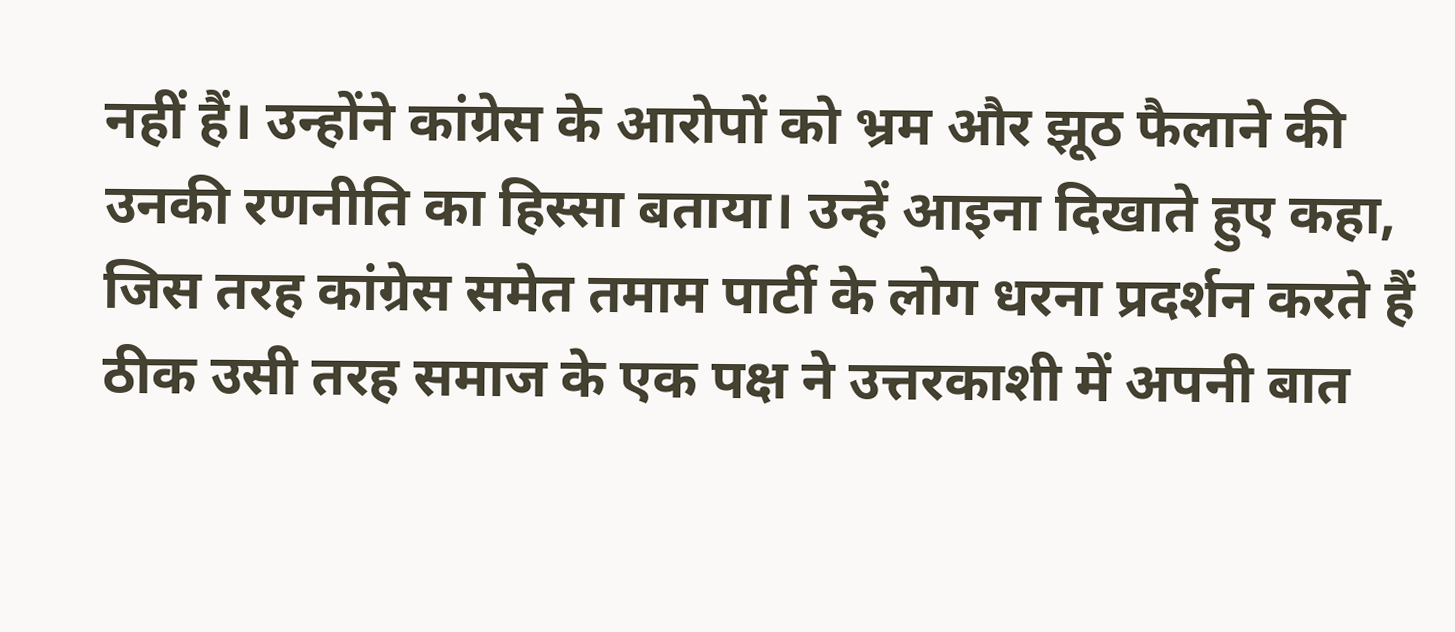नहीं हैं। उन्होंने कांग्रेस के आरोपों को भ्रम और झूठ फैलाने की उनकी रणनीति का हिस्सा बताया। उन्हें आइना दिखाते हुए कहा, जिस तरह कांग्रेस समेत तमाम पार्टी के लोग धरना प्रदर्शन करते हैं ठीक उसी तरह समाज के एक पक्ष ने उत्तरकाशी में अपनी बात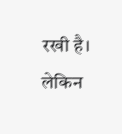रखी है। लेकिन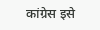कांग्रेस इसे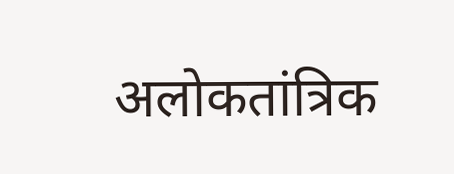अलोकतांत्रिक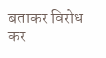बताकर विरोध कर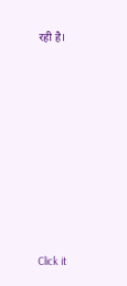रही है।












Click it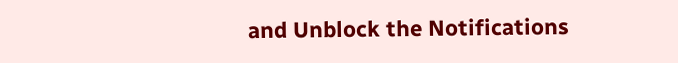and Unblock the Notifications